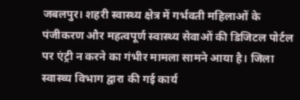जबलपुर। शहरी स्वास्थ्य क्षेत्र में गर्भवती महिलाओं के पंजीकरण और महत्वपूर्ण स्वास्थ्य सेवाओं की डिजिटल पोर्टल पर एंट्री न करने का गंभीर मामला सामने आया है। जिला स्वास्थ्य विभाग द्वारा की गई कार्य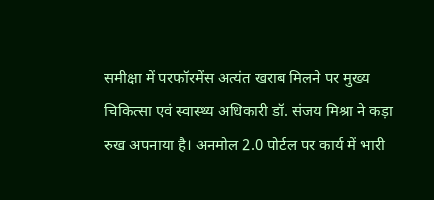समीक्षा में परफॉरमेंस अत्यंत खराब मिलने पर मुख्य चिकित्सा एवं स्वास्थ्य अधिकारी डॉ. संजय मिश्रा ने कड़ा रुख अपनाया है। अनमोल 2.0 पोर्टल पर कार्य में भारी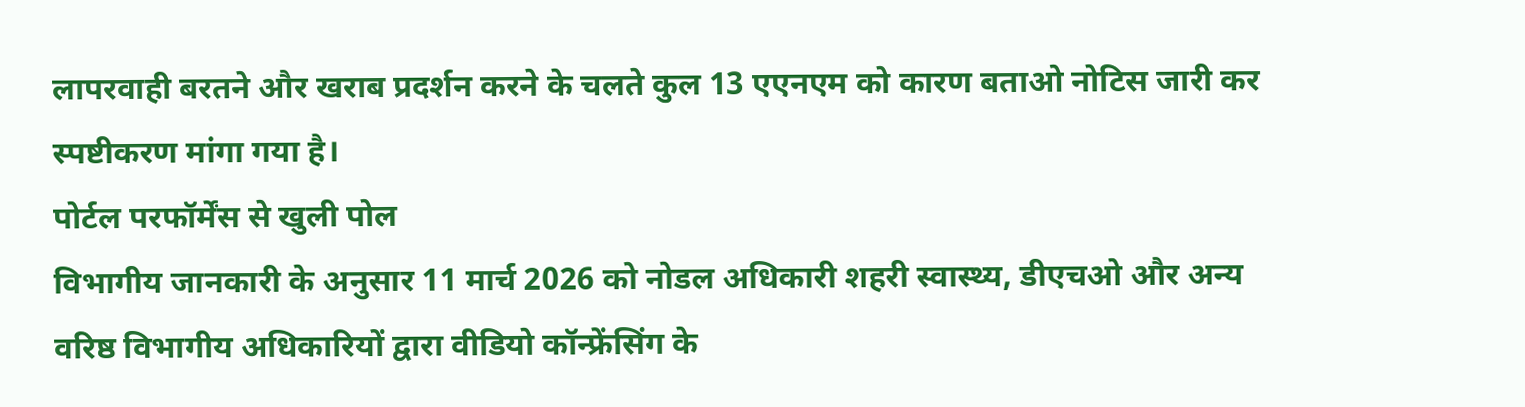लापरवाही बरतने और खराब प्रदर्शन करने के चलते कुल 13 एएनएम को कारण बताओ नोटिस जारी कर स्पष्टीकरण मांगा गया है।
पोर्टल परफॉर्मेंस से खुली पोल
विभागीय जानकारी के अनुसार 11 मार्च 2026 को नोडल अधिकारी शहरी स्वास्थ्य, डीएचओ और अन्य वरिष्ठ विभागीय अधिकारियों द्वारा वीडियो कॉन्फ्रेंसिंग के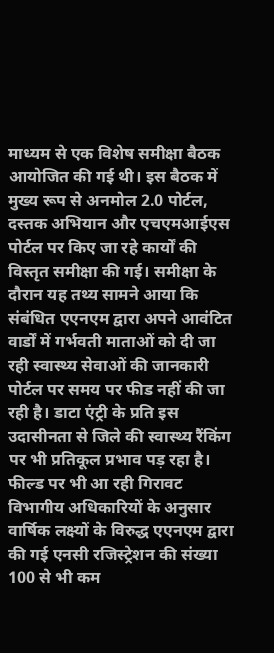माध्यम से एक विशेष समीक्षा बैठक आयोजित की गई थी। इस बैठक में मुख्य रूप से अनमोल 2.0 पोर्टल, दस्तक अभियान और एचएमआईएस पोर्टल पर किए जा रहे कार्यों की विस्तृत समीक्षा की गई। समीक्षा के दौरान यह तथ्य सामने आया कि संबंधित एएनएम द्वारा अपने आवंटित वार्डों में गर्भवती माताओं को दी जा रही स्वास्थ्य सेवाओं की जानकारी पोर्टल पर समय पर फीड नहीं की जा रही है। डाटा एंट्री के प्रति इस उदासीनता से जिले की स्वास्थ्य रैंकिंग पर भी प्रतिकूल प्रभाव पड़ रहा है।
फील्ड पर भी आ रही गिरावट
विभागीय अधिकारियों के अनुसार वार्षिक लक्ष्यों के विरुद्ध एएनएम द्वारा की गई एनसी रजिस्ट्रेशन की संख्या 100 से भी कम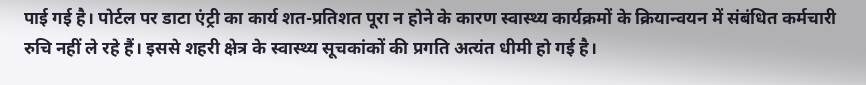पाई गई है। पोर्टल पर डाटा एंट्री का कार्य शत-प्रतिशत पूरा न होने के कारण स्वास्थ्य कार्यक्रमों के क्रियान्वयन में संबंधित कर्मचारी रुचि नहीं ले रहे हैं। इससे शहरी क्षेत्र के स्वास्थ्य सूचकांकों की प्रगति अत्यंत धीमी हो गई है।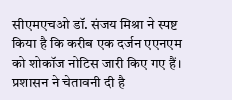सीएमएचओ डॉ. संजय मिश्रा ने स्पष्ट किया है कि करीब एक दर्जन एएनएम को शोकॉज नोटिस जारी किए गए हैं। प्रशासन ने चेतावनी दी है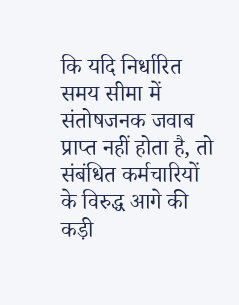कि यदि निर्धारित समय सीमा में संतोषजनक जवाब प्राप्त नहीं होता है, तो संबंधित कर्मचारियों के विरुद्ध आगे की कड़ी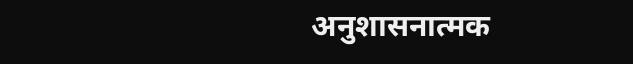अनुशासनात्मक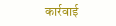कार्रवाई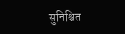सुनिश्चित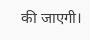की जाएगी।